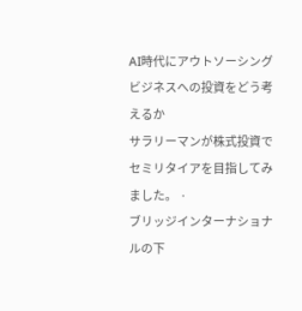AI時代にアウトソーシングビジネスへの投資をどう考えるか
サラリーマンが株式投資でセミリタイアを目指してみました。 ·
ブリッジインターナショナルの下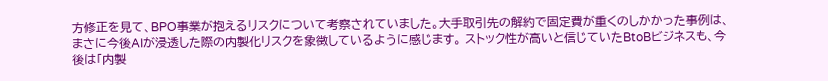方修正を見て、BPO事業が抱えるリスクについて考察されていました。大手取引先の解約で固定費が重くのしかかった事例は、まさに今後AIが浸透した際の内製化リスクを象徴しているように感じます。 ストック性が高いと信じていたBtoBビジネスも、今後は「内製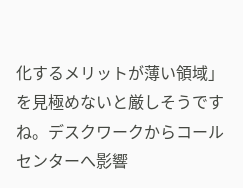化するメリットが薄い領域」を見極めないと厳しそうですね。デスクワークからコールセンターへ影響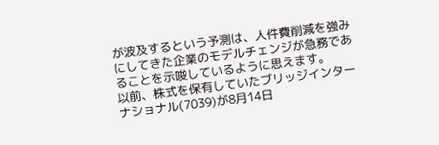が波及するという予測は、人件費削減を強みにしてきた企業のモデルチェンジが急務であることを示唆しているように思えます。
以前、株式を保有していたブリッジインターナショナル(7039)が8月14日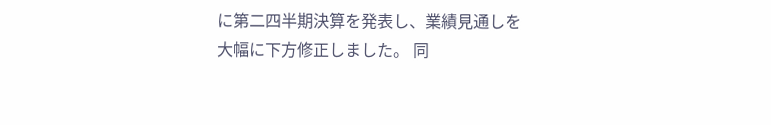に第二四半期決算を発表し、業績見通しを大幅に下方修正しました。 同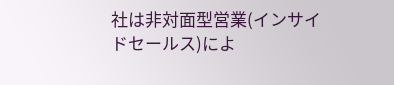社は非対面型営業(インサイドセールス)によ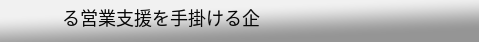る営業支援を手掛ける企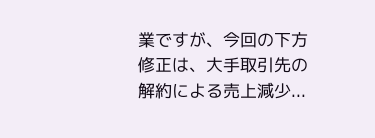業ですが、今回の下方修正は、大手取引先の解約による売上減少...